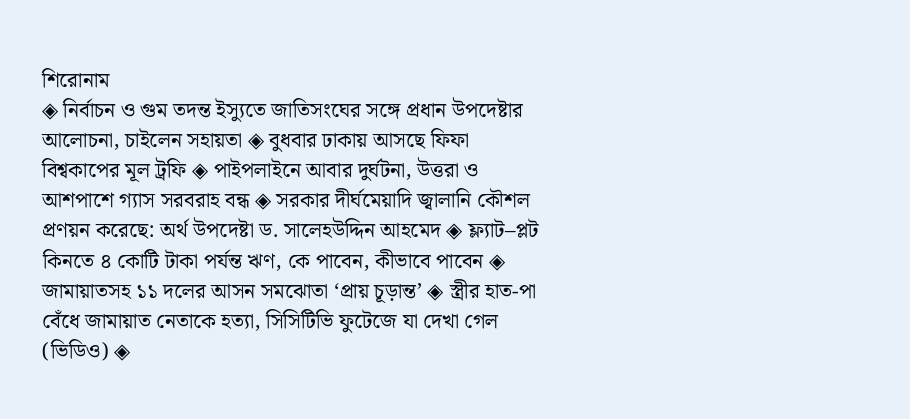শিরোনাম
◈ নির্বাচন ও গুম তদন্ত ইস্যুতে জাতিসংঘের সঙ্গে প্রধান উপদেষ্টার আলোচনা, চাইলেন সহায়তা ◈ বুধবার ঢাকায় আসছে ফিফা বিশ্বকাপের মূল ট্রফি ◈ পাইপলাইনে আবার দুর্ঘটনা, উত্তরা ও আশপাশে গ্যাস সরবরাহ বন্ধ ◈ সরকার দীর্ঘমেয়াদি জ্বালানি কৌশল প্রণয়ন করেছে: অর্থ উপদেষ্টা ড. সালেহউদ্দিন আহমেদ ◈ ফ্ল্যাট–প্লট কিনতে ৪ কোটি টাকা পর্যন্ত ঋণ, কে পাবেন, কীভাবে পাবেন ◈ জামায়াতসহ ১১ দলের আসন সমঝোতা ‘প্রায় চূড়ান্ত’ ◈ স্ত্রীর হাত-পা বেঁধে জামায়াত নেতাকে হত্যা, সিসিটিভি ফুটেজে যা দেখা গেল (ভিডিও) ◈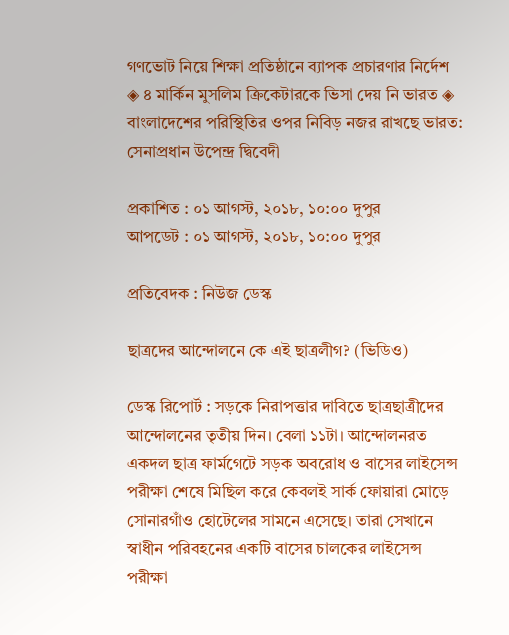গণভোট নিয়ে শিক্ষা প্রতিষ্ঠানে ব্যাপক প্রচারণার নির্দেশ ◈ ৪ মার্কিন মুসলিম ক্রিকেটারকে ভিসা দেয় নি ভারত ◈ বাংলাদেশের পরিস্থিতির ওপর নিবিড় নজর রাখছে ভারত: সেনাপ্রধান উপেন্দ্র দ্বিবেদী

প্রকাশিত : ০১ আগস্ট, ২০১৮, ১০:০০ দুপুর
আপডেট : ০১ আগস্ট, ২০১৮, ১০:০০ দুপুর

প্রতিবেদক : নিউজ ডেস্ক

ছাত্রদের আন্দোলনে কে এই ছাত্রলীগ? (ভিডিও)

ডেস্ক রিপোর্ট : সড়কে নিরাপত্তার দাবিতে ছাত্রছাত্রীদের আন্দোলনের তৃতীয় দিন। বেলা ১১টা। আন্দোলনরত একদল ছাত্র ফার্মগেটে সড়ক অবরোধ ও বাসের লাইসেন্স পরীক্ষা শেষে মিছিল করে কেবলই সার্ক ফোয়ারা মোড়ে সোনারগাঁও হোটেলের সামনে এসেছে। তারা সেখানে স্বাধীন পরিবহনের একটি বাসের চালকের লাইসেন্স পরীক্ষা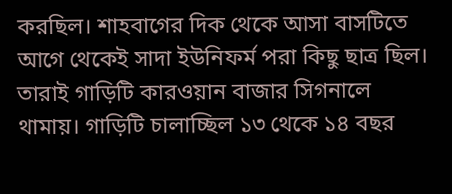করছিল। শাহবাগের দিক থেকে আসা বাসটিতে আগে থেকেই সাদা ইউনিফর্ম পরা কিছু ছাত্র ছিল। তারাই গাড়িটি কারওয়ান বাজার সিগনালে থামায়। গাড়িটি চালাচ্ছিল ১৩ থেকে ১৪ বছর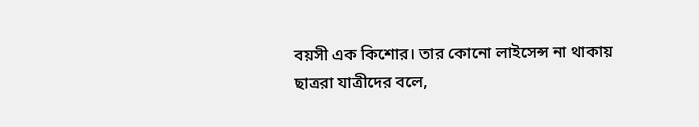বয়সী এক কিশোর। তার কোনো লাইসেন্স না থাকায় ছাত্ররা যাত্রীদের বলে,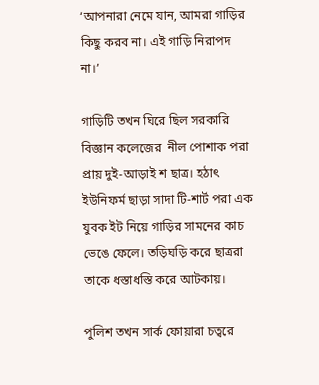‘আপনারা নেমে যান, আমরা গাড়ির কিছু করব না। এই গাড়ি নিরাপদ না।’

গাড়িটি তখন ঘিরে ছিল সরকারি বিজ্ঞান কলেজের  নীল পোশাক পরা প্রায় দুই-আড়াই শ ছাত্র। হঠাৎ ইউনিফর্ম ছাড়া সাদা টি-শার্ট পরা এক যুবক ইট নিয়ে গাড়ির সামনের কাচ ভেঙে ফেলে। তড়িঘড়ি করে ছাত্ররা তাকে ধস্তাধস্তি করে আটকায়।

পুলিশ তখন সার্ক ফোয়ারা চত্বরে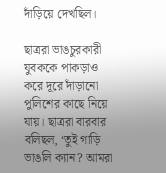দাঁড়িয়ে দেখছিল।

ছাত্ররা ভাঙচুরকারী যুবককে পাকড়াও করে দূরে দাঁড়ানো পুলিশের কাছে নিয়ে যায়। ছাত্ররা বারবার বলিছল, ‘তুই গাড়ি ভাঙলি ক্যান? আমরা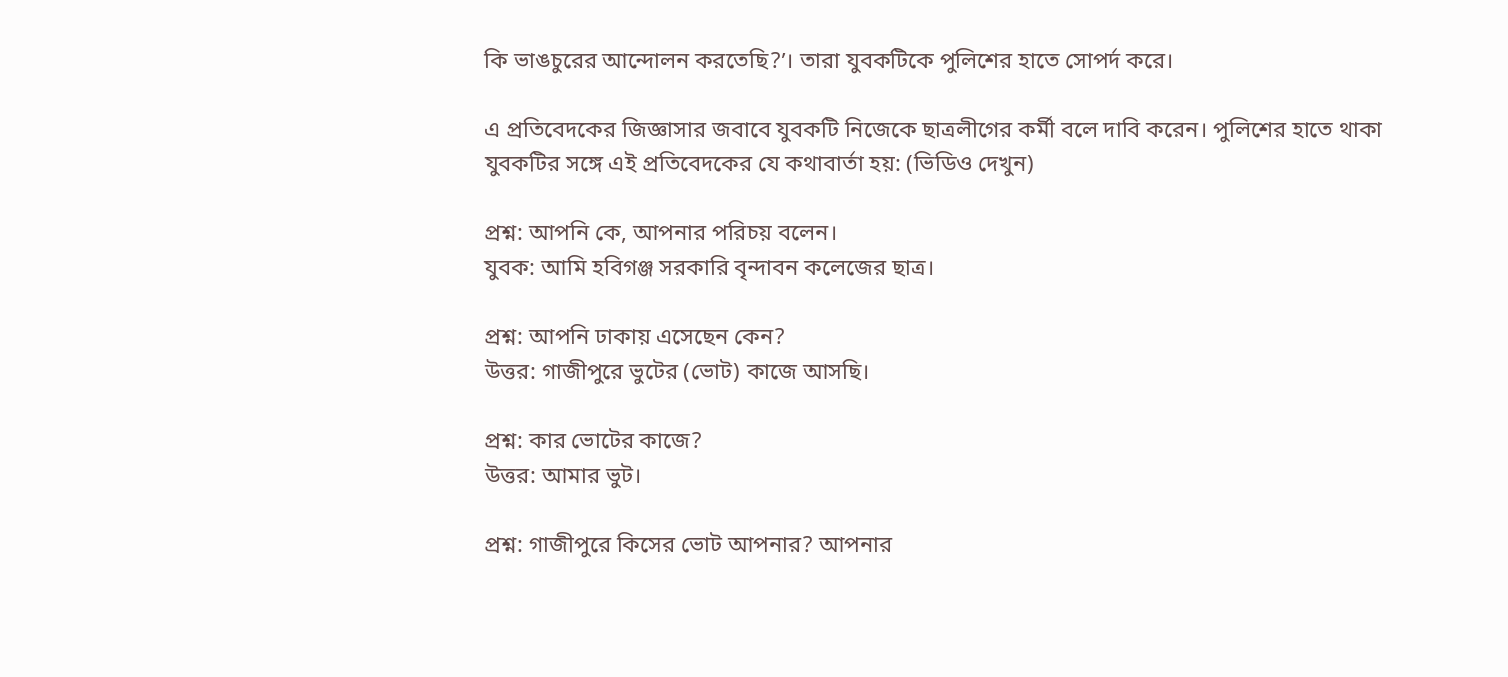কি ভাঙচুরের আন্দোলন করতেছি?’। তারা যুবকটিকে পুলিশের হাতে সোপর্দ করে।

এ প্রতিবেদকের জিজ্ঞাসার জবাবে যুবকটি নিজেকে ছাত্রলীগের কর্মী বলে দাবি করেন। পুলিশের হাতে থাকা যুবকটির সঙ্গে এই প্রতিবেদকের যে কথাবার্তা হয়: (ভিডিও দেখুন)

প্রশ্ন: আপনি কে, আপনার পরিচয় বলেন।
যুবক: আমি হবিগঞ্জ সরকারি বৃন্দাবন কলেজের ছাত্র।

প্রশ্ন: আপনি ঢাকায় এসেছেন কেন?
উত্তর: গাজীপুরে ভুটের (ভোট) কাজে আসছি।

প্রশ্ন: কার ভোটের কাজে?
উত্তর: আমার ভুট।

প্রশ্ন: গাজীপুরে কিসের ভোট আপনার? আপনার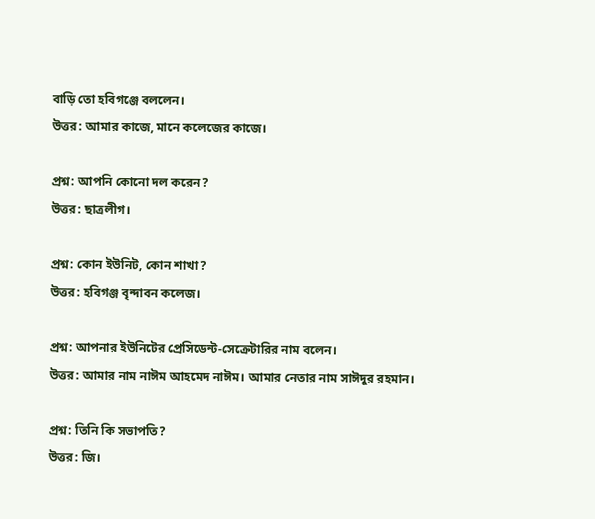বাড়ি তো হবিগঞ্জে বললেন।
উত্তর: আমার কাজে, মানে কলেজের কাজে।

প্রশ্ন: আপনি কোনো দল করেন?
উত্তর: ছাত্রলীগ।

প্রশ্ন: কোন ইউনিট, কোন শাখা?
উত্তর: হবিগঞ্জ বৃন্দাবন কলেজ।

প্রশ্ন: আপনার ইউনিটের প্রেসিডেন্ট-সেক্রেটারির নাম বলেন।
উত্তর: আমার নাম নাঈম আহমেদ নাঈম। আমার নেতার নাম সাঈদুর রহমান।

প্রশ্ন: তিনি কি সভাপতি?
উত্তর: জি।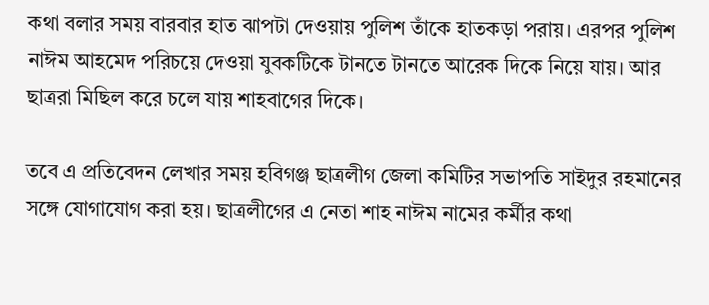কথা বলার সময় বারবার হাত ঝাপটা দেওয়ায় পুলিশ তাঁকে হাতকড়া পরায়। এরপর পুলিশ নাঈম আহমেদ পরিচয়ে দেওয়া যুবকটিকে টানতে টানতে আরেক দিকে নিয়ে যায়। আর ছাত্ররা মিছিল করে চলে যায় শাহবাগের দিকে।

তবে এ প্রতিবেদন লেখার সময় হবিগঞ্জ ছাত্রলীগ জেলা কমিটির সভাপতি সাইদুর রহমানের সঙ্গে যোগাযোগ করা হয়। ছাত্রলীগের এ নেতা শাহ নাঈম নামের কর্মীর কথা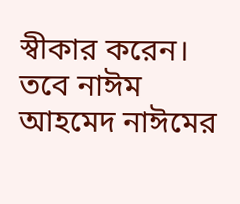স্বীকার করেন। তবে নাঈম আহমেদ নাঈমের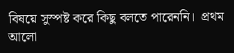বিষয়ে সুস্পষ্ট করে কিছু বলতে পারেননি।  প্রথম আলো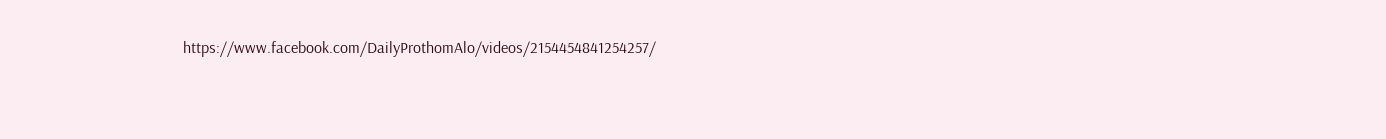https://www.facebook.com/DailyProthomAlo/videos/2154454841254257/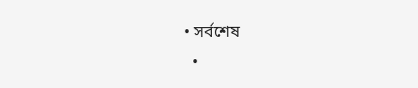• সর্বশেষ
  •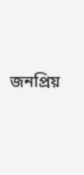জনপ্রিয়